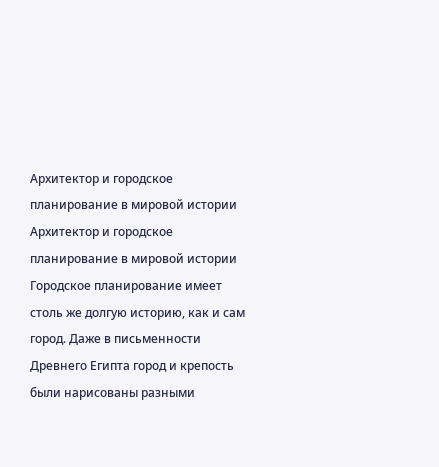Архитектор и городское планирование в мировой истории
Архитектор и городское планирование в мировой истории
Городское планирование имеет столь же долгую историю, как и сам город. Даже в письменности Древнего Египта город и крепость были нарисованы разными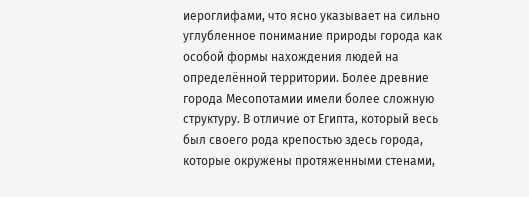иероглифами, что ясно указывает на сильно углубленное понимание природы города как особой формы нахождения людей на определённой территории. Более древние города Месопотамии имели более сложную структуру. В отличие от Египта, который весь был своего рода крепостью здесь города, которые окружены протяженными стенами,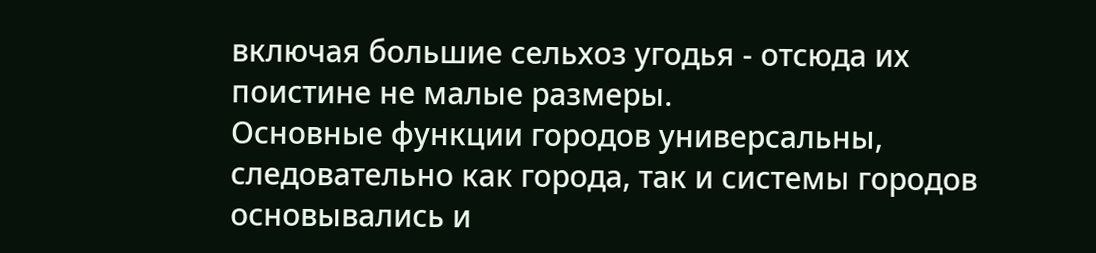включая большие сельхоз угодья - отсюда их поистине не малые размеры.
Основные функции городов универсальны, следовательно как города, так и системы городов основывались и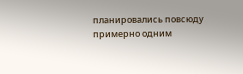планировались повсюду примерно одним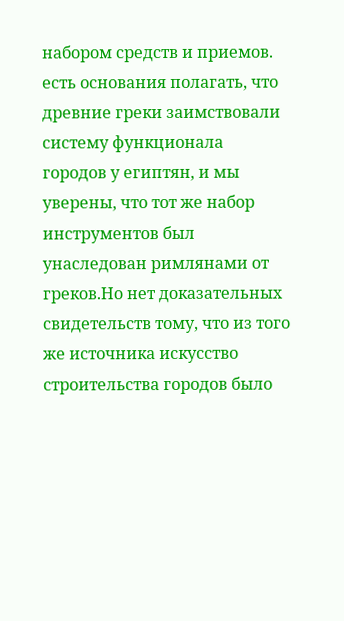набором средств и приемов. есть основания полагать, что древние греки заимствовали систему функционала городов у египтян, и мы уверены, что тот же набор инструментов был унаследован римлянами от греков.Но нет доказательных свидетельств тому, что из того же источника искусство строительства городов было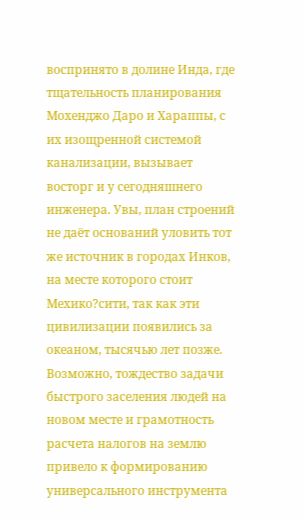воспринято в долине Инда, где тщательность планирования Мохенджо Даро и Хараппы, с их изощренной системой канализации, вызывает восторг и у сегодняшнего инженера. Увы, план строений не даёт оснований уловить тот же источник в городах Инков, на месте которого стоит Мехико?сити, так как эти цивилизации появились за океаном, тысячью лет позже. Возможно, тождество задачи быстрого заселения людей на новом месте и грамотность расчета налогов на землю привело к формированию универсального инструмента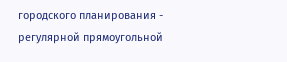городского планирования - регулярной прямоугольной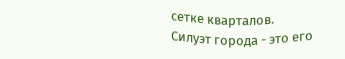сетке кварталов.
Силуэт города - это его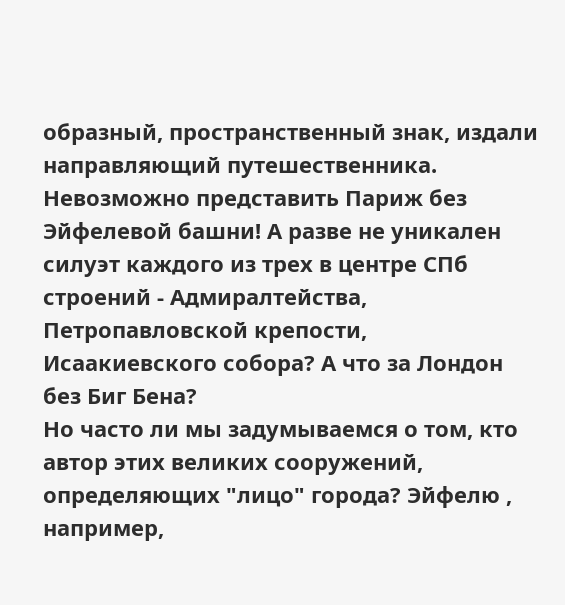образный, пространственный знак, издали направляющий путешественника. Невозможно представить Париж без Эйфелевой башни! А разве не уникален силуэт каждого из трех в центре СПб строений - Адмиралтейства, Петропавловской крепости, Исаакиевского собора? А что за Лондон без Биг Бена?
Но часто ли мы задумываемся о том, кто автор этих великих сооружений, определяющих "лицо" города? Эйфелю , например,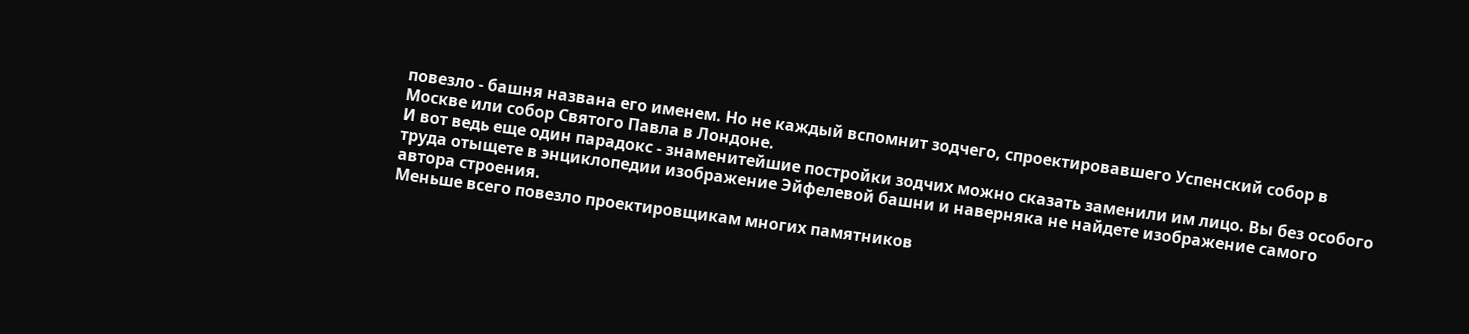повезло - башня названа его именем. Но не каждый вспомнит зодчего, спроектировавшего Успенский собор в Москве или собор Святого Павла в Лондоне.
И вот ведь еще один парадокс - знаменитейшие постройки зодчих можно сказать заменили им лицо. Вы без особого труда отыщете в энциклопедии изображение Эйфелевой башни и наверняка не найдете изображение самого автора строения.
Меньше всего повезло проектировщикам многих памятников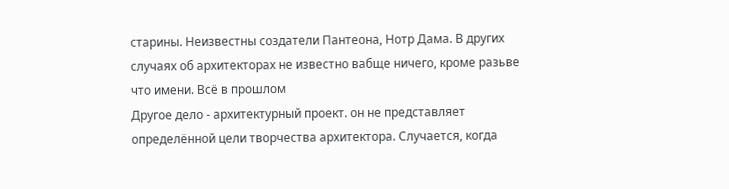старины. Неизвестны создатели Пантеона, Нотр Дама. В других случаях об архитекторах не известно вабще ничего, кроме разьве что имени. Всё в прошлом
Другое дело - архитектурный проект. он не представляет определённой цели творчества архитектора. Cлучается, когда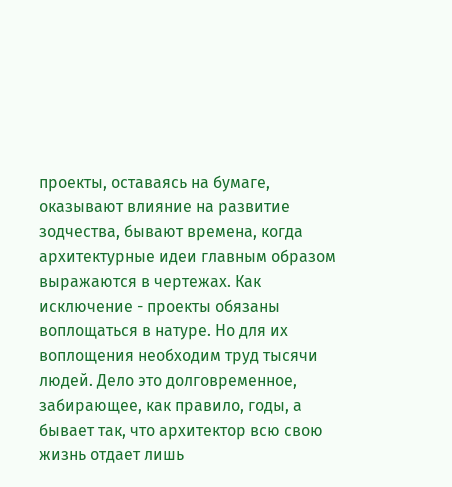проекты, оставаясь на бумаге, оказывают влияние на развитие зодчества, бывают времена, когда архитектурные идеи главным образом выражаются в чертежах. Как исключение - проекты обязаны воплощаться в натуре. Но для их воплощения необходим труд тысячи людей. Дело это долговременное, забирающее, как правило, годы, а бывает так, что архитектор всю свою жизнь отдает лишь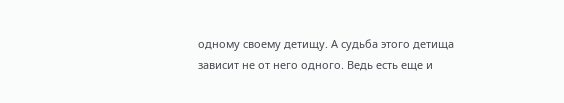одному своему детищу. А судьба этого детища зависит не от него одного. Ведь есть еще и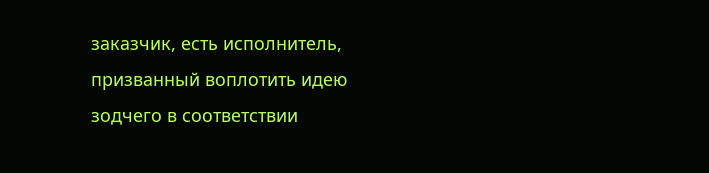заказчик, есть исполнитель, призванный воплотить идею зодчего в соответствии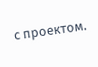с проектом.